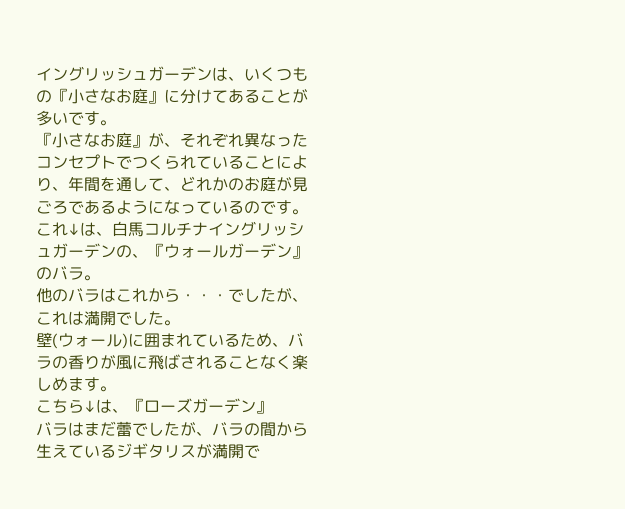イングリッシュガーデンは、いくつもの『小さなお庭』に分けてあることが多いです。
『小さなお庭』が、それぞれ異なったコンセプトでつくられていることにより、年間を通して、どれかのお庭が見ごろであるようになっているのです。
これ↓は、白馬コルチナイングリッシュガーデンの、『ウォールガーデン』のバラ。
他のバラはこれから・・・でしたが、これは満開でした。
壁(ウォール)に囲まれているため、バラの香りが風に飛ばされることなく楽しめます。
こちら↓は、『ローズガーデン』
バラはまだ蕾でしたが、バラの間から生えているジギタリスが満開で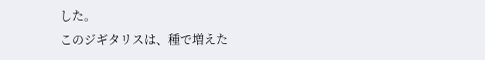した。
このジギタリスは、種で増えた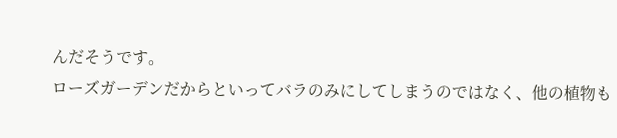んだそうです。
ローズガーデンだからといってバラのみにしてしまうのではなく、他の植物も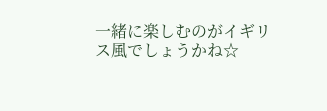一緒に楽しむのがイギリス風でしょうかね☆